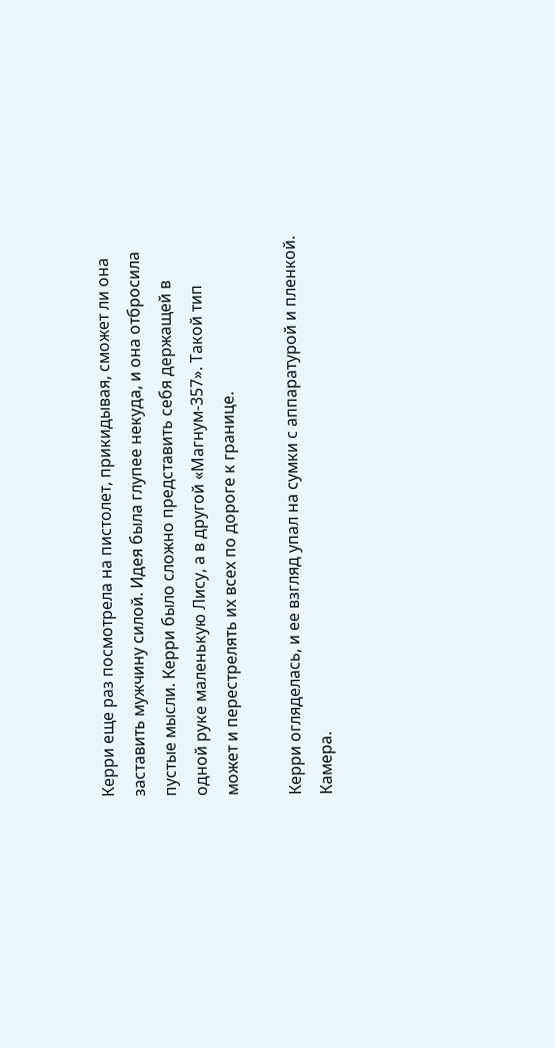Керри еще раз посмотрела на пистолет, прикидывая, сможет ли она заставить мужчину силой. Идея была глупее некуда, и она отбросила пустые мысли. Керри было сложно представить себя держащей в одной руке маленькую Лису, а в другой «Магнум-357». Такой тип может и перестрелять их всех по дороге к границе.

Керри огляделась, и ее взгляд упал на сумки с аппаратурой и пленкой. Камера.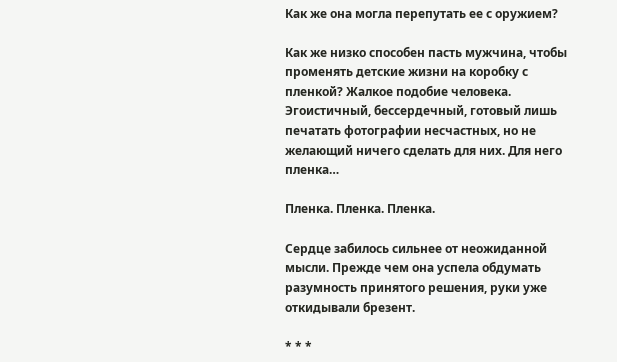Как же она могла перепутать ее с оружием?

Как же низко способен пасть мужчина, чтобы променять детские жизни на коробку с пленкой? Жалкое подобие человека. Эгоистичный, бессердечный, готовый лишь печатать фотографии несчастных, но не желающий ничего сделать для них. Для него пленка…

Пленка. Пленка. Пленка.

Сердце забилось сильнее от неожиданной мысли. Прежде чем она успела обдумать разумность принятого решения, руки уже откидывали брезент.

* * *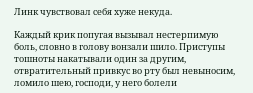Линк чувствовал себя хуже некуда.

Каждый крик попугая вызывал нестерпимую боль, словно в голову вонзали шило. Приступы тошноты накатывали один за другим, отвратительный привкус во рту был невыносим, ломило шею, господи, у него болели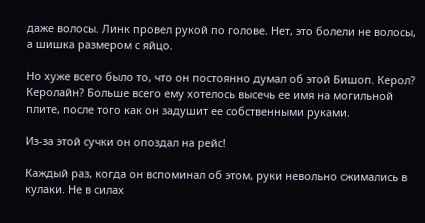даже волосы. Линк провел рукой по голове. Нет, это болели не волосы, а шишка размером с яйцо.

Но хуже всего было то, что он постоянно думал об этой Бишоп. Керол? Керолайн? Больше всего ему хотелось высечь ее имя на могильной плите, после того как он задушит ее собственными руками.

Из-за этой сучки он опоздал на рейс!

Каждый раз, когда он вспоминал об этом, руки невольно сжимались в кулаки. Не в силах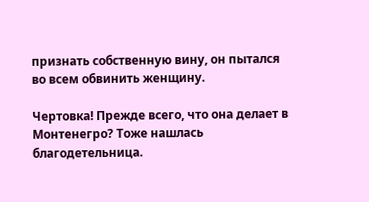признать собственную вину, он пытался во всем обвинить женщину.

Чертовка! Прежде всего, что она делает в Монтенегро? Тоже нашлась благодетельница.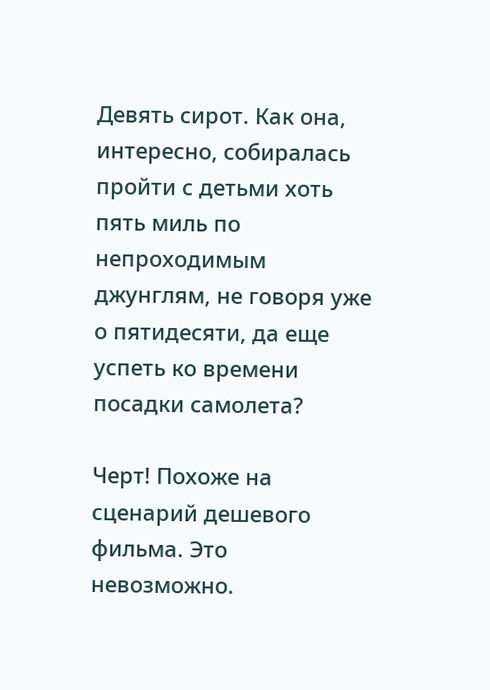Девять сирот. Как она, интересно, собиралась пройти с детьми хоть пять миль по непроходимым джунглям, не говоря уже о пятидесяти, да еще успеть ко времени посадки самолета?

Черт! Похоже на сценарий дешевого фильма. Это невозможно.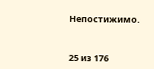Непостижимо.



25 из 176